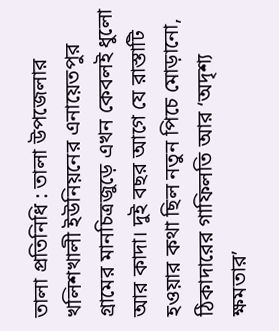তালা প্রতিনিধি : তালা উপজেলার খলিশখালী ইউনিয়নের এনায়েতপুর গ্রামের মানচিত্রজুড়ে এখন কেবলই ধুলো আর কাদা। দুই বছর আগে যে রাস্তাটি হওয়ার কথা ছিল নতুন পিচে মোড়ানো, ঠিকাদারের গাফিলতি আর ‘অদৃশ্য ক্ষমতার’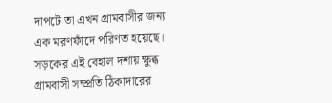দাপটে তা এখন গ্রামবাসীর জন্য এক মরণফাঁদে পরিণত হয়েছে। সড়কের এই বেহাল দশায় ক্ষুব্ধ গ্রামবাসী সম্প্রতি ঠিকাদারের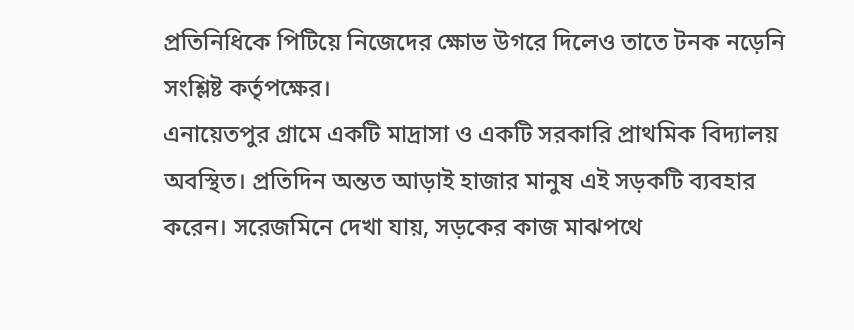প্রতিনিধিকে পিটিয়ে নিজেদের ক্ষোভ উগরে দিলেও তাতে টনক নড়েনি সংশ্লিষ্ট কর্তৃপক্ষের।
এনায়েতপুর গ্রামে একটি মাদ্রাসা ও একটি সরকারি প্রাথমিক বিদ্যালয় অবস্থিত। প্রতিদিন অন্তত আড়াই হাজার মানুষ এই সড়কটি ব্যবহার করেন। সরেজমিনে দেখা যায়, সড়কের কাজ মাঝপথে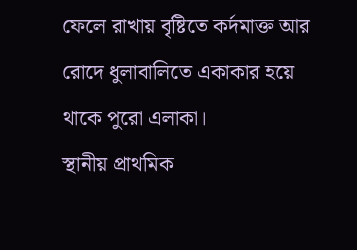ফেলে রাখায় বৃষ্টিতে কর্দমাক্ত আর রোদে ধুলাবালিতে একাকার হয়ে থাকে পুরো এলাকা।
স্থানীয় প্রাথমিক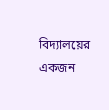বিদ্যালয়ের একজন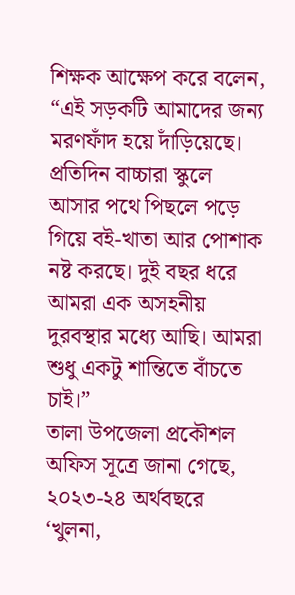শিক্ষক আক্ষেপ করে বলেন, “এই সড়কটি আমাদের জন্য মরণফাঁদ হয়ে দাঁড়িয়েছে। প্রতিদিন বাচ্চারা স্কুলে আসার পথে পিছলে পড়ে গিয়ে বই-খাতা আর পোশাক নষ্ট করছে। দুই বছর ধরে আমরা এক অসহনীয় দুরবস্থার মধ্যে আছি। আমরা শুধু একটু শান্তিতে বাঁচতে চাই।”
তালা উপজেলা প্রকৌশল অফিস সূত্রে জানা গেছে, ২০২৩-২৪ অর্থবছরে ‘খুলনা,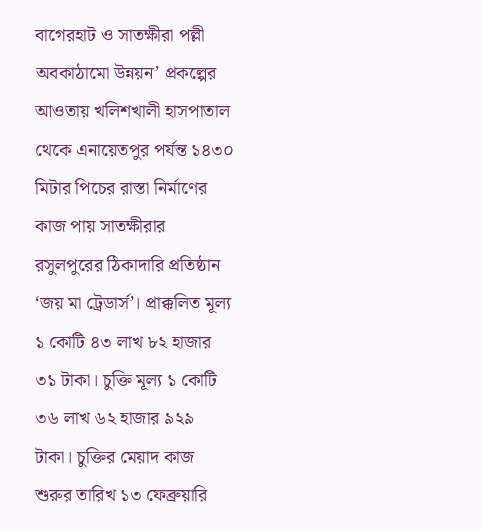বাগেরহাট ও সাতক্ষীরা পল্লী অবকাঠামো উন্নয়ন’ প্রকল্পের আওতায় খলিশখালী হাসপাতাল থেকে এনায়েতপুর পর্যন্ত ১৪৩০ মিটার পিচের রাস্তা নির্মাণের কাজ পায় সাতক্ষীরার রসুলপুরের ঠিকাদারি প্রতিষ্ঠান ‘জয় মা ট্রেডার্স’। প্রাক্কলিত মূল্য ১ কোটি ৪৩ লাখ ৮২ হাজার ৩১ টাকা। চুক্তি মূল্য ১ কোটি ৩৬ লাখ ৬২ হাজার ৯২৯ টাকা। চুক্তির মেয়াদ কাজ শুরুর তারিখ ১৩ ফেব্রুয়ারি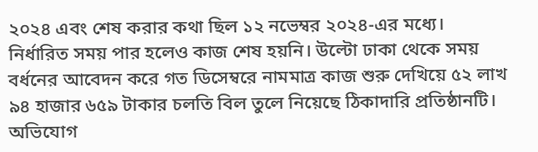২০২৪ এবং শেষ করার কথা ছিল ১২ নভেম্বর ২০২৪-এর মধ্যে।
নির্ধারিত সময় পার হলেও কাজ শেষ হয়নি। উল্টো ঢাকা থেকে সময় বর্ধনের আবেদন করে গত ডিসেম্বরে নামমাত্র কাজ শুরু দেখিয়ে ৫২ লাখ ৯৪ হাজার ৬৫৯ টাকার চলতি বিল তুলে নিয়েছে ঠিকাদারি প্রতিষ্ঠানটি।
অভিযোগ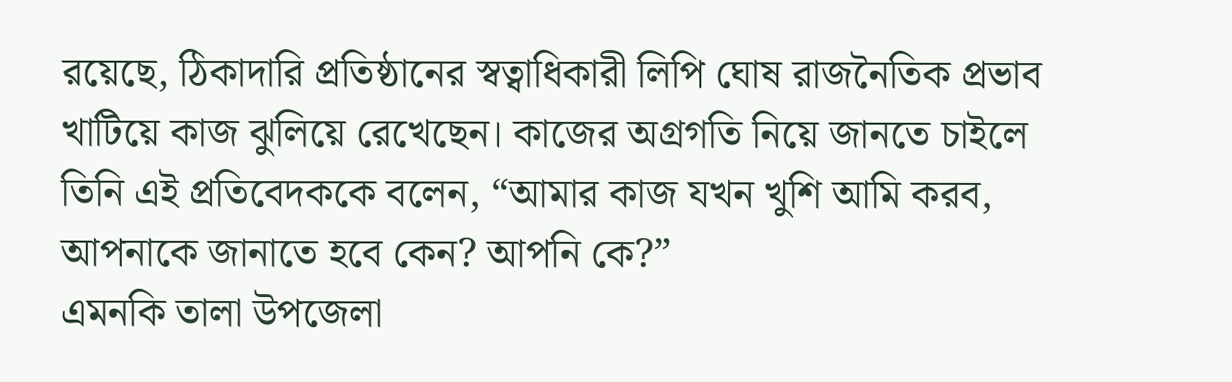রয়েছে, ঠিকাদারি প্রতিষ্ঠানের স্বত্বাধিকারী লিপি ঘোষ রাজনৈতিক প্রভাব খাটিয়ে কাজ ঝুলিয়ে রেখেছেন। কাজের অগ্রগতি নিয়ে জানতে চাইলে তিনি এই প্রতিবেদককে বলেন, “আমার কাজ যখন খুশি আমি করব, আপনাকে জানাতে হবে কেন? আপনি কে?”
এমনকি তালা উপজেলা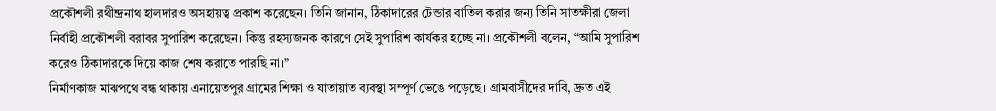প্রকৌশলী রথীন্দ্রনাথ হালদারও অসহায়ত্ব প্রকাশ করেছেন। তিনি জানান, ঠিকাদারের টেন্ডার বাতিল করার জন্য তিনি সাতক্ষীরা জেলা নির্বাহী প্রকৌশলী বরাবর সুপারিশ করেছেন। কিন্তু রহস্যজনক কারণে সেই সুপারিশ কার্যকর হচ্ছে না। প্রকৌশলী বলেন, “আমি সুপারিশ করেও ঠিকাদারকে দিয়ে কাজ শেষ করাতে পারছি না।”
নির্মাণকাজ মাঝপথে বন্ধ থাকায় এনায়েতপুর গ্রামের শিক্ষা ও যাতায়াত ব্যবস্থা সম্পূর্ণ ভেঙে পড়েছে। গ্রামবাসীদের দাবি, দ্রুত এই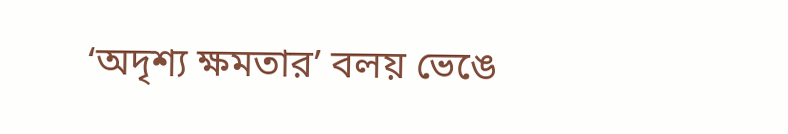‘অদৃশ্য ক্ষমতার’ বলয় ভেঙে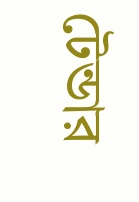টেন্ডার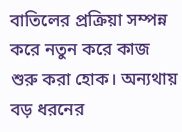বাতিলের প্রক্রিয়া সম্পন্ন করে নতুন করে কাজ শুরু করা হোক। অন্যথায় বড় ধরনের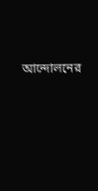আন্দোলনের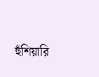হুঁশিয়ারি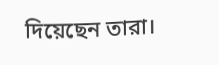দিয়েছেন তারা।